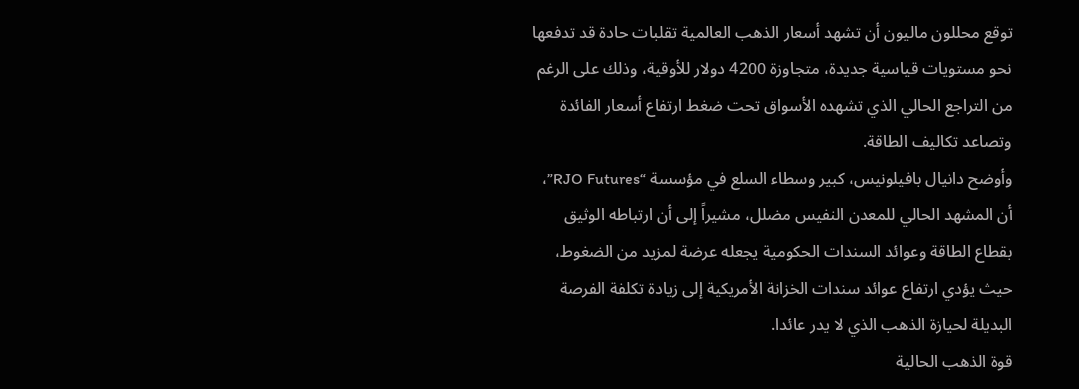توقع محللون ماليون أن تشهد أسعار الذهب العالمية تقلبات حادة قد تدفعها نحو مستويات قياسية جديدة، متجاوزة 4200 دولار للأوقية، وذلك على الرغم من التراجع الحالي الذي تشهده الأسواق تحت ضغط ارتفاع أسعار الفائدة وتصاعد تكاليف الطاقة.
وأوضح دانيال بافيلونيس، كبير وسطاء السلع في مؤسسة “RJO Futures”، أن المشهد الحالي للمعدن النفيس مضلل، مشيراً إلى أن ارتباطه الوثيق بقطاع الطاقة وعوائد السندات الحكومية يجعله عرضة لمزيد من الضغوط، حيث يؤدي ارتفاع عوائد سندات الخزانة الأمريكية إلى زيادة تكلفة الفرصة البديلة لحيازة الذهب الذي لا يدر عائدا.
قوة الذهب الحالية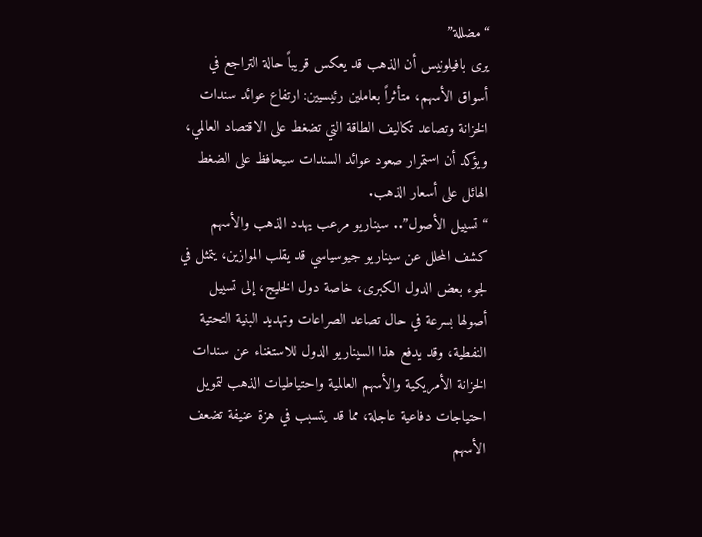“مضللة”
يرى بافيلونيس أن الذهب قد يعكس قريباً حالة التراجع في أسواق الأسهم، متأثراً بعاملين رئيسيين: ارتفاع عوائد سندات الخزانة وتصاعد تكاليف الطاقة التي تضغط على الاقتصاد العالمي، ويؤكد أن استمرار صعود عوائد السندات سيحافظ على الضغط الهائل على أسعار الذهب.
“تسييل الأصول”.. سيناريو مرعب يهدد الذهب والأسهم
كشف المحلل عن سيناريو جيوسياسي قد يقلب الموازين، يتمثل في لجوء بعض الدول الكبرى، خاصة دول الخليج، إلى تسييل أصولها بسرعة في حال تصاعد الصراعات وتهديد البنية التحتية النفطية، وقد يدفع هذا السيناريو الدول للاستغناء عن سندات الخزانة الأمريكية والأسهم العالمية واحتياطيات الذهب لتمويل احتياجات دفاعية عاجلة، مما قد يتسبب في هزة عنيفة تضعف الأسهم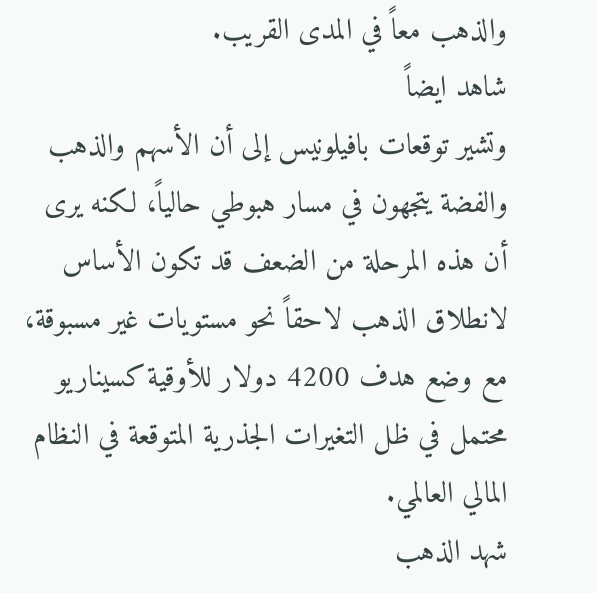والذهب معاً في المدى القريب.
شاهد ايضاً
وتشير توقعات بافيلونيس إلى أن الأسهم والذهب والفضة يتجهون في مسار هبوطي حالياً، لكنه يرى أن هذه المرحلة من الضعف قد تكون الأساس لانطلاق الذهب لاحقاً نحو مستويات غير مسبوقة، مع وضع هدف 4200 دولار للأوقية كسيناريو محتمل في ظل التغيرات الجذرية المتوقعة في النظام المالي العالمي.
شهد الذهب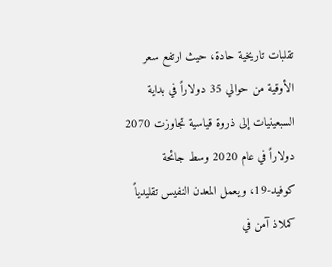تقلبات تاريخية حادة، حيث ارتفع سعر الأوقية من حوالي 35 دولاراً في بداية السبعينيات إلى ذروة قياسية تجاوزت 2070 دولاراً في عام 2020 وسط جائحة كوفيد-19، ويعمل المعدن النفيس تقليدياً كملاذ آمن في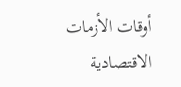أوقات الأزمات الاقتصادية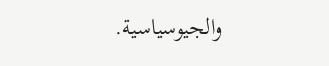والجيوسياسية.